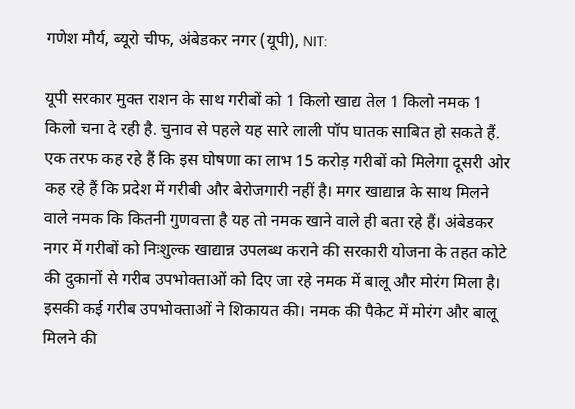गणेश मौर्य, ब्यूरो चीफ, अंबेडकर नगर (यूपी), NIT:

यूपी सरकार मुक्त राशन के साथ गरीबों को 1 किलो खाद्य तेल 1 किलो नमक 1 किलो चना दे रही है. चुनाव से पहले यह सारे लाली पॉप घातक साबित हो सकते हैं. एक तरफ कह रहे हैं कि इस घोषणा का लाभ 15 करोड़ गरीबों को मिलेगा दूसरी ओर कह रहे हैं कि प्रदेश में गरीबी और बेरोजगारी नहीं है। मगर खाद्यान्न के साथ मिलने वाले नमक कि कितनी गुणवत्ता है यह तो नमक खाने वाले ही बता रहे हैं। अंबेडकर नगर में गरीबों को निःशुल्क खाद्यान्न उपलब्ध कराने की सरकारी योजना के तहत कोटे की दुकानों से गरीब उपभोक्ताओं को दिए जा रहे नमक में बालू और मोरंग मिला है। इसकी कई गरीब उपभोक्ताओं ने शिकायत की। नमक की पैकेट में मोरंग और बालू मिलने की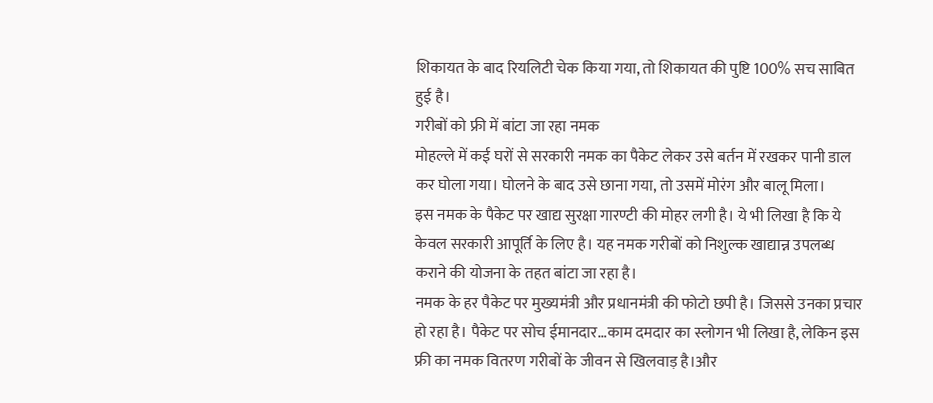शिकायत के बाद रियलिटी चेक किया गया, तो शिकायत की पुष्टि 100% सच साबित हुई है।
गरीबों को फ्री में बांटा जा रहा नमक
मोहल्ले में कई घरों से सरकारी नमक का पैकेट लेकर उसे बर्तन में रखकर पानी डाल कर घोला गया। घोलने के बाद उसे छाना गया, तो उसमें मोरंग और बालू मिला।
इस नमक के पैकेट पर खाद्य सुरक्षा गारण्टी की मोहर लगी है। ये भी लिखा है कि ये केवल सरकारी आपूर्ति के लिए है। यह नमक गरीबों को निशुल्क खाद्यान्न उपलब्ध कराने की योजना के तहत बांटा जा रहा है।
नमक के हर पैकेट पर मुख्यमंत्री और प्रधानमंत्री की फोटो छपी है। जिससे उनका प्रचार हो रहा है। पैकेट पर सोच ईमानदार…काम दमदार का स्लोगन भी लिखा है, लेकिन इस फ्री का नमक वितरण गरीबों के जीवन से खिलवाड़ है।और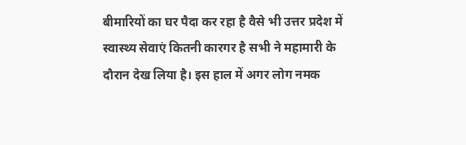बीमारियों का घर पैदा कर रहा है वैसे भी उत्तर प्रदेश में स्वास्थ्य सेवाएं कितनी कारगर है सभी ने महामारी के दौरान देख लिया है। इस हाल में अगर लोग नमक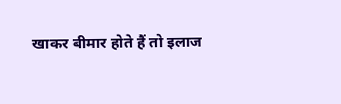खाकर बीमार होते हैं तो इलाज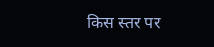किस स्तर पर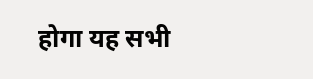होगा यह सभी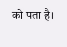को पता है।